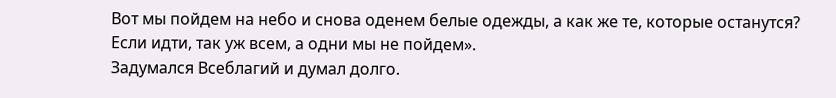Вот мы пойдем на небо и снова оденем белые одежды, а как же те, которые останутся? Если идти, так уж всем, а одни мы не пойдем».
Задумался Всеблагий и думал долго.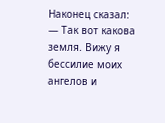Наконец сказал:
— Так вот какова земля. Вижу я бессилие моих ангелов и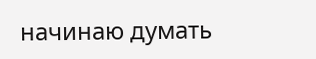начинаю думать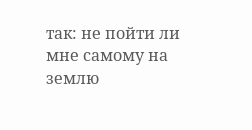так: не пойти ли мне самому на землю